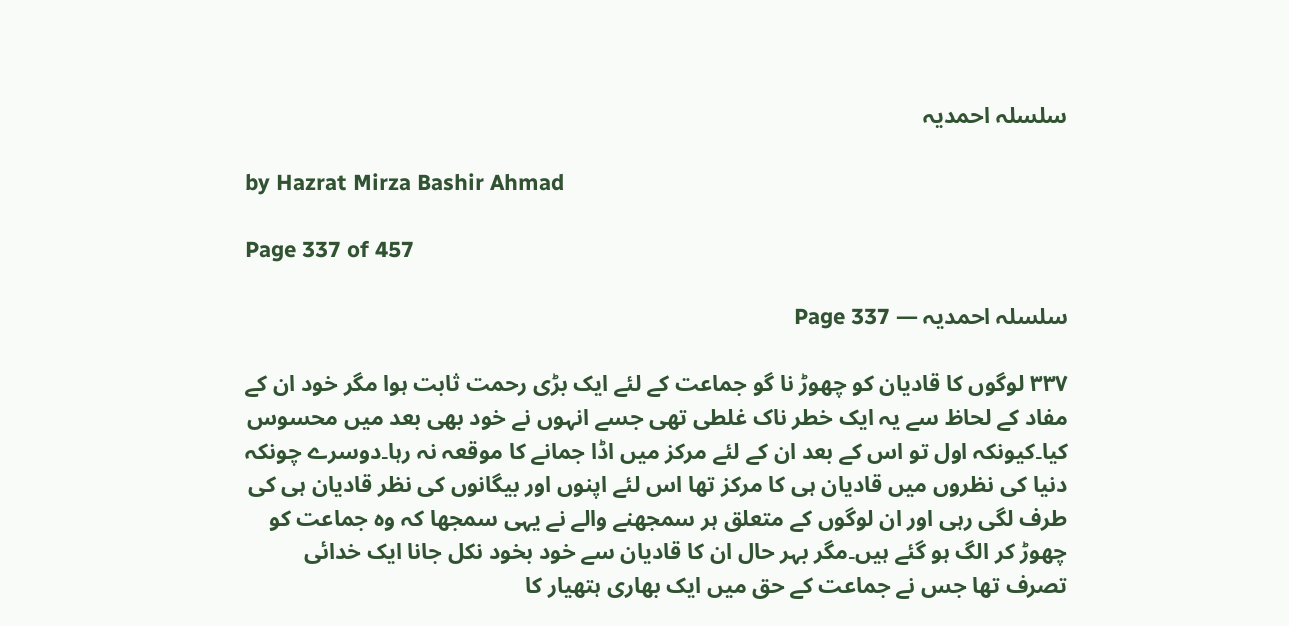سلسلہ احمدیہ

by Hazrat Mirza Bashir Ahmad

Page 337 of 457

سلسلہ احمدیہ — Page 337

۳۳۷ لوگوں کا قادیان کو چھوڑ نا گو جماعت کے لئے ایک بڑی رحمت ثابت ہوا مگر خود ان کے مفاد کے لحاظ سے یہ ایک خطر ناک غلطی تھی جسے انہوں نے خود بھی بعد میں محسوس کیا۔کیونکہ اول تو اس کے بعد ان کے لئے مرکز میں اڈا جمانے کا موقعہ نہ رہا۔دوسرے چونکہ دنیا کی نظروں میں قادیان ہی کا مرکز تھا اس لئے اپنوں اور بیگانوں کی نظر قادیان ہی کی طرف لگی رہی اور ان لوگوں کے متعلق ہر سمجھنے والے نے یہی سمجھا کہ وہ جماعت کو چھوڑ کر الگ ہو گئے ہیں۔مگر بہر حال ان کا قادیان سے خود بخود نکل جانا ایک خدائی تصرف تھا جس نے جماعت کے حق میں ایک بھاری ہتھیار کا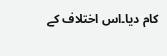کام دیا۔اس اختلاف کے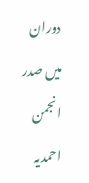دوران میں صدر انجمن احمدیہ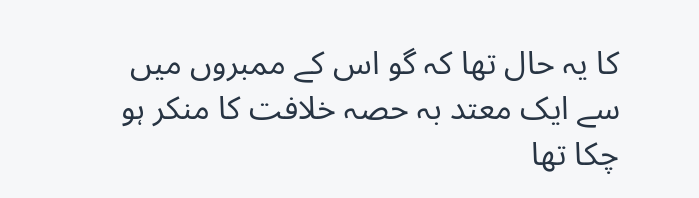کا یہ حال تھا کہ گو اس کے ممبروں میں سے ایک معتد بہ حصہ خلافت کا منکر ہو چکا تھا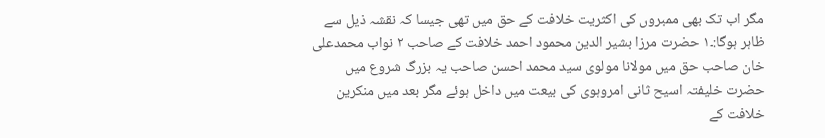مگر اب تک بھی ممبروں کی اکثریت خلافت کے حق میں تھی جیسا کہ نقشہ ذیل سے ظاہر ہوگا:۔۱ حضرت مرزا بشیر الدین محمود احمد خلافت کے صاحب ۲ نواب محمدعلی خان صاحب حق میں مولانا مولوی سید محمد احسن صاحب یہ بزرگ شروع میں حضرت خلیفتہ اسیح ثانی امروہوی کی بیعت میں داخل ہوئے مگر بعد میں منکرین خلافت کے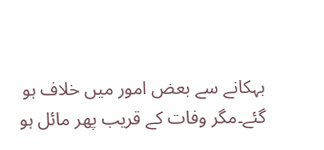بہکانے سے بعض امور میں خلاف ہو گئے۔مگر وفات کے قریب پھر مائل ہو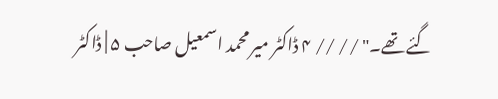گئے تھے۔" // // ۴ ڈاکٹر میر محمد اسمعیل صاحب ۵ | ڈاکٹر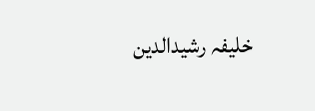خلیفہ رشیدالدین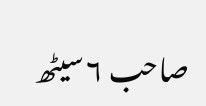صاحب ۶ سیٹھ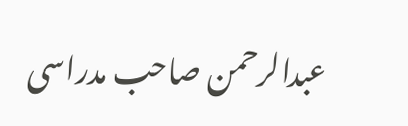عبدالرحمن صاحب مدراسی